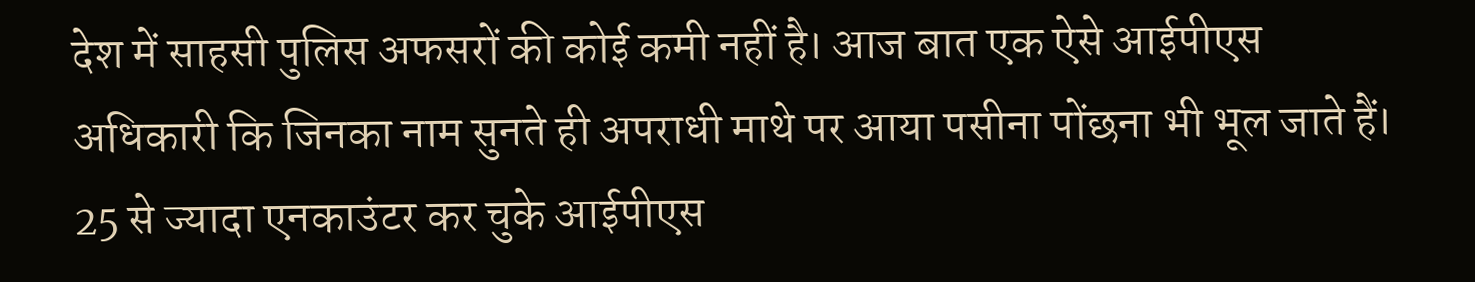देश में साहसी पुलिस अफसरों की कोई कमी नहीं है। आज बात एक ऐसे आईपीएस अधिकारी कि जिनका नाम सुनते ही अपराधी माथे पर आया पसीना पोंछना भी भूल जाते हैं। 25 से ज्यादा एनकाउंटर कर चुके आईपीएस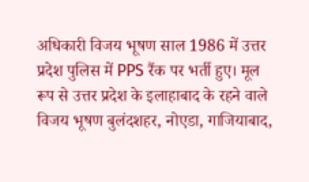अधिकारी विजय भूषण साल 1986 में उत्तर प्रदेश पुलिस में PPS रैंक पर भर्ती हुए। मूल रूप से उत्तर प्रदेश के इलाहाबाद के रहने वाले विजय भूषण बुलंदशहर, नोएडा, गाजियाबाद,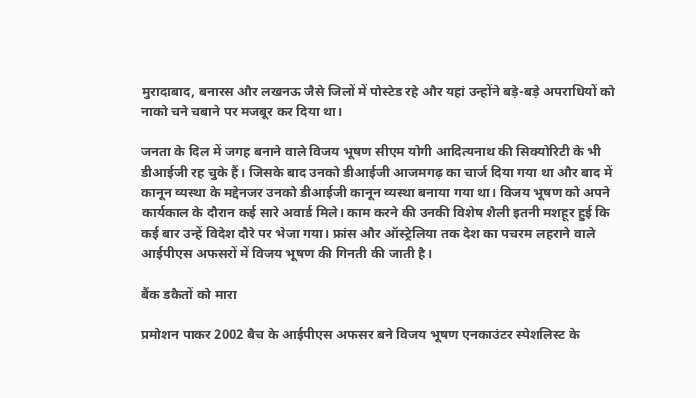मुरादाबाद, बनारस और लखनऊ जैसे जिलों में पोस्टेड रहे और यहां उन्होंने बड़े-बड़े अपराधियों को नाको चने चबाने पर मजबूर कर दिया था।

जनता के दिल में जगह बनाने वाले विजय भूषण सीएम योगी आदित्यनाथ की सिक्योरिटी के भी डीआईजी रह चुके हैं। जिसके बाद उनको डीआईजी आजमगढ़ का चार्ज दिया गया था और बाद में कानून व्यस्था के मद्देनजर उनको डीआईजी कानून व्यस्था बनाया गया था। विजय भूषण को अपने कार्यकाल के दौरान कई सारे अवार्ड मिले। काम करने की उनकी विशेष शैली इतनी मशहूर हुई कि कई बार उन्हें विदेश दौरे पर भेजा गया। फ्रांस और ऑस्ट्रेलिया तक देश का पचरम लहराने वाले आईपीएस अफसरों में विजय भूषण की गिनती की जाती है।

बैंक डकैतों को मारा

प्रमोशन पाकर 2002 बैच के आईपीएस अफसर बने विजय भूषण एनकाउंटर स्पेशलिस्ट के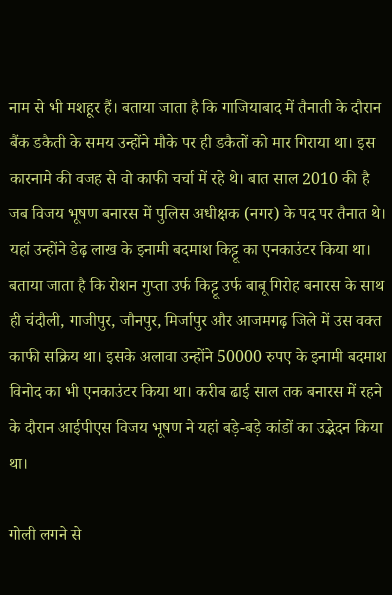नाम से भी मशहूर हैं। बताया जाता है कि गाजियाबाद में तैनाती के दौरान बैंक डकैती के समय उन्होंने मौके पर ही डकैतों को मार गिराया था। इस कारनामे की वजह से वो काफी चर्चा में रहे थे। बात साल 2010 की है जब विजय भूषण बनारस में पुलिस अधीक्षक (नगर) के पद पर तैनात थे। यहां उन्होंने डेढ़ लाख के इनामी बदमाश किट्टू का एनकाउंटर किया था। बताया जाता है कि रोशन गुप्ता उर्फ किट्टू उर्फ बाबू गिरोह बनारस के साथ ही चंदौली, गाजीपुर, जौनपुर, मिर्जापुर और आजमगढ़ जिले में उस वक्त काफी सक्रिय था। इसके अलावा उन्होंने 50000 रुपए के इनामी बदमाश विनोद का भी एनकाउंटर किया था। करीब ढाई साल तक बनारस में रहने के दौरान आईपीएस विजय भूषण ने यहां बड़े-बड़े कांडों का उद्भेदन किया था।

गोली लगने से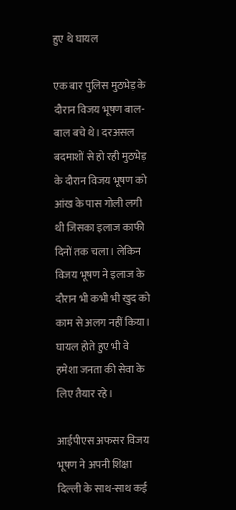हुए थे घायल

एक बार पुलिस मुठभेड़ के दौरान विजय भूषण बाल-बाल बचे थे। दरअसल बदमाशों से हो रही मुठभेड़ के दौरान विजय भूषण को आंख के पास गोली लगी थी जिसका इलाज काफी दिनों तक चला। लेकिन विजय भूषण ने इलाज के दौरान भी कभी भी खुद को काम से अलग नहीं किया। घायल होते हुए भी वे हमेशा जनता की सेवा के लिए तैयार रहे।

आईपीएस अफसर विजय भूषण ने अपनी शिक्षा दिल्ली के साथ-साथ कई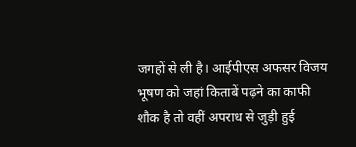जगहों से ली है। आईपीएस अफसर विजय भूषण को जहां किताबें पढ़ने का काफी शौक है तो वहीं अपराध से जुड़ी हुई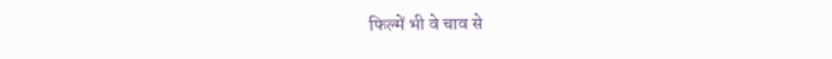फिल्में भी वे चाव से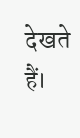देखते हैं।